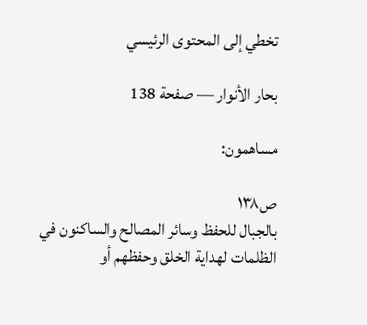تخطي إلى المحتوى الرئيسي

بحار الأنوار — صفحة 138

مساهمون:

ص١٣٨
بالجبال للحفظ وسائر المصالح والساكنون في الظلمات لهداية الخلق وحفظهم أو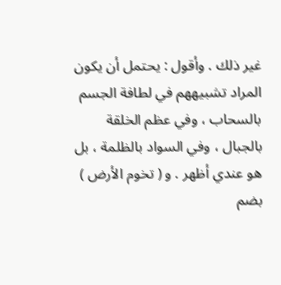غير ذلك . وأقول : يحتمل أن يكون المراد تشبيههم في لطافة الجسم بالسحاب ، وفي عظم الخلقة بالجبال ، وفي السواد بالظلمة ، بل هو عندي أظهر . و ( تخوم الأرض ) بضم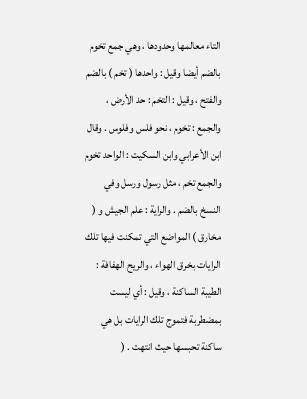التاء معالمها وحدودها ، وهي جمع تخوم بالضم أيضا وقيل : واحدها ( تخم ) بالضم والفتح ، وقيل : التخم : حد الأرض ، والجمع : تخوم ، نحو فلس وفلوس . وقال ابن الأعرابي وابن السكيت : الواحد تخوم والجمع تخم ، مثل رسول ورسل وفي النسخ بالضم . والراية : علم الجيش و ( مخارق ) المواضع التي تمكنت فيها تلك الرايات بخرق الهواء ، والريح الهفافة : الطيبة الساكنة ، وقيل : أي ليست بمضطربة فتموج تلك الرايات بل هي ساكنة تحبسها حيث انتهت . (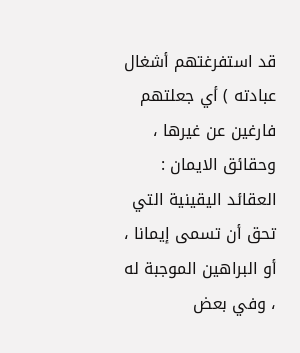قد استفرغتهم أشغال عبادته ) أي جعلتهم فارغين عن غيرها ، وحقائق الايمان : العقائد اليقينية التي تحق أن تسمى إيمانا ، أو البراهين الموجبة له ، وفي بعض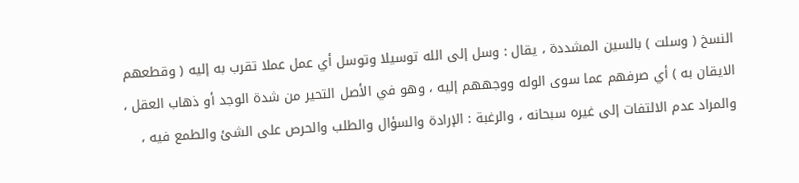النسخ ( وسلت ) بالسين المشددة ، يقال : وسل إلى الله توسيلا وتوسل أي عمل عملا تقرب به إليه ( وقطعهم الايقان به ) أي صرفهم عما سوى الوله ووجههم إليه ، وهو في الأصل التحير من شدة الوجد أو ذهاب العقل ، والمراد عدم الالتفات إلى غيره سبحانه ، والرغبة : الإرادة والسؤال والطلب والحرص على الشئ والطمع فيه ،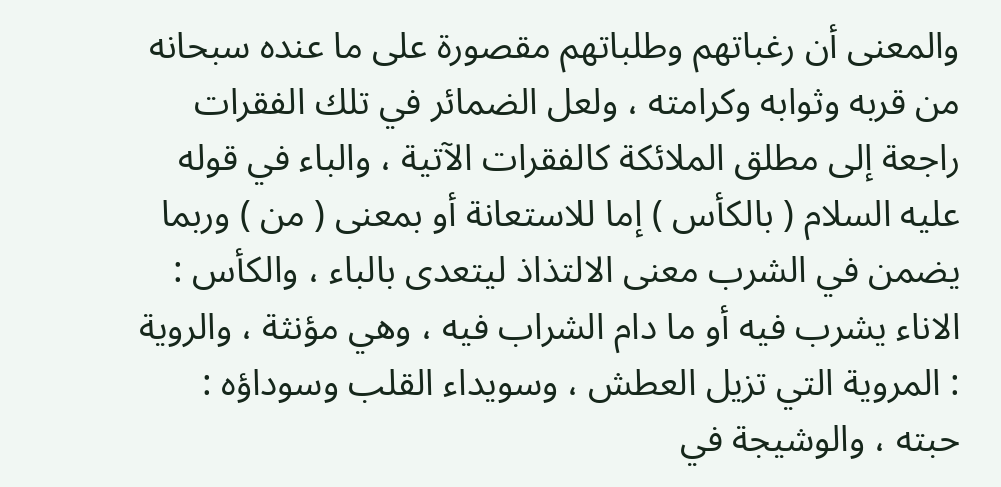والمعنى أن رغباتهم وطلباتهم مقصورة على ما عنده سبحانه من قربه وثوابه وكرامته ، ولعل الضمائر في تلك الفقرات راجعة إلى مطلق الملائكة كالفقرات الآتية ، والباء في قوله عليه السلام ( بالكأس ) إما للاستعانة أو بمعنى ( من ) وربما يضمن في الشرب معنى الالتذاذ ليتعدى بالباء ، والكأس : الاناء يشرب فيه أو ما دام الشراب فيه ، وهي مؤنثة ، والروية : المروية التي تزيل العطش ، وسويداء القلب وسوداؤه : حبته ، والوشيجة في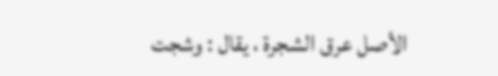الأصل عرق الشجرة ، يقال : وشجت